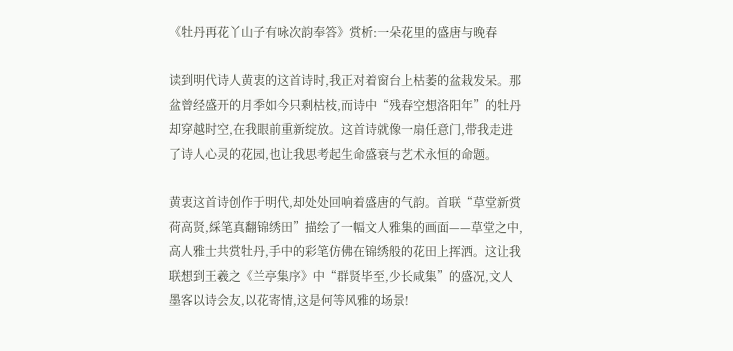《牡丹再花丫山子有咏次韵奉答》赏析:一朵花里的盛唐与晚春

读到明代诗人黄衷的这首诗时,我正对着窗台上枯萎的盆栽发呆。那盆曾经盛开的月季如今只剩枯枝,而诗中“残春空想洛阳年”的牡丹却穿越时空,在我眼前重新绽放。这首诗就像一扇任意门,带我走进了诗人心灵的花园,也让我思考起生命盛衰与艺术永恒的命题。

黄衷这首诗创作于明代,却处处回响着盛唐的气韵。首联“草堂新赏荷高贤,綵笔真翻锦绣田”描绘了一幅文人雅集的画面——草堂之中,高人雅士共赏牡丹,手中的彩笔仿佛在锦绣般的花田上挥洒。这让我联想到王羲之《兰亭集序》中“群贤毕至,少长咸集”的盛况,文人墨客以诗会友,以花寄情,这是何等风雅的场景!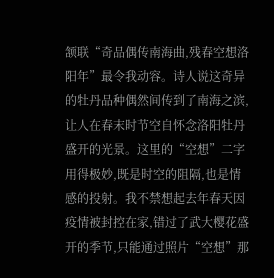颔联“奇品偶传南海曲,残春空想洛阳年”最令我动容。诗人说这奇异的牡丹品种偶然间传到了南海之滨,让人在春末时节空自怀念洛阳牡丹盛开的光景。这里的“空想”二字用得极妙,既是时空的阻隔,也是情感的投射。我不禁想起去年春天因疫情被封控在家,错过了武大樱花盛开的季节,只能通过照片“空想”那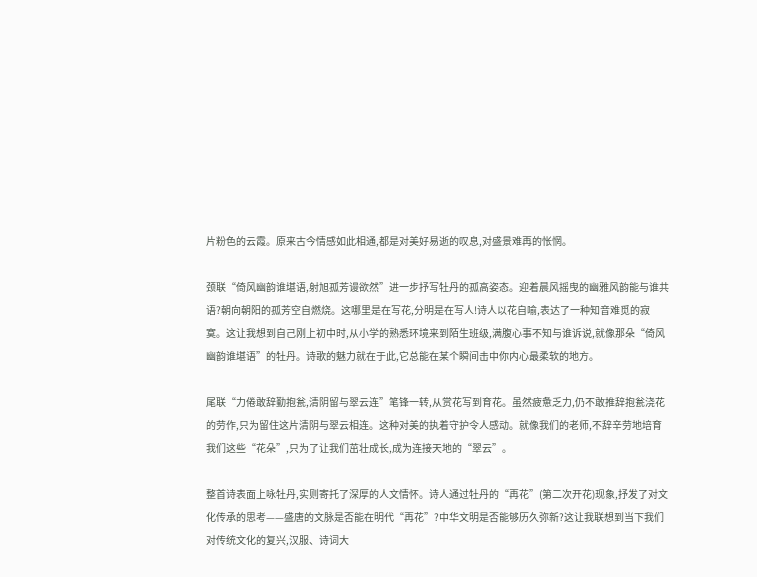片粉色的云霞。原来古今情感如此相通,都是对美好易逝的叹息,对盛景难再的怅惘。

颈联“倚风幽韵谁堪语,射旭孤芳谩欲然”进一步抒写牡丹的孤高姿态。迎着晨风摇曳的幽雅风韵能与谁共语?朝向朝阳的孤芳空自燃烧。这哪里是在写花,分明是在写人!诗人以花自喻,表达了一种知音难觅的寂寞。这让我想到自己刚上初中时,从小学的熟悉环境来到陌生班级,满腹心事不知与谁诉说,就像那朵“倚风幽韵谁堪语”的牡丹。诗歌的魅力就在于此,它总能在某个瞬间击中你内心最柔软的地方。

尾联“力倦敢辞勤抱瓮,清阴留与翠云连”笔锋一转,从赏花写到育花。虽然疲惫乏力,仍不敢推辞抱瓮浇花的劳作,只为留住这片清阴与翠云相连。这种对美的执着守护令人感动。就像我们的老师,不辞辛劳地培育我们这些“花朵”,只为了让我们茁壮成长,成为连接天地的“翠云”。

整首诗表面上咏牡丹,实则寄托了深厚的人文情怀。诗人通过牡丹的“再花”(第二次开花)现象,抒发了对文化传承的思考——盛唐的文脉是否能在明代“再花”?中华文明是否能够历久弥新?这让我联想到当下我们对传统文化的复兴,汉服、诗词大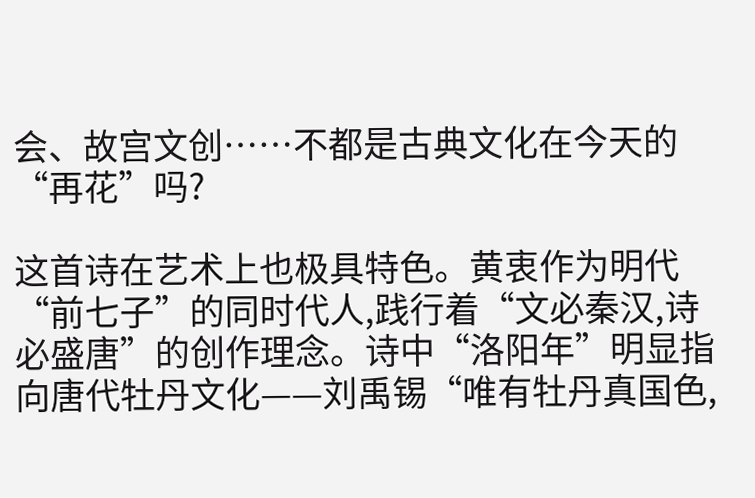会、故宫文创……不都是古典文化在今天的“再花”吗?

这首诗在艺术上也极具特色。黄衷作为明代“前七子”的同时代人,践行着“文必秦汉,诗必盛唐”的创作理念。诗中“洛阳年”明显指向唐代牡丹文化——刘禹锡“唯有牡丹真国色,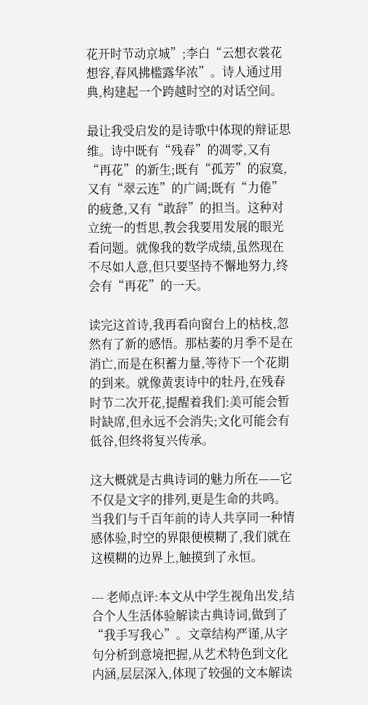花开时节动京城”;李白“云想衣裳花想容,春风拂槛露华浓”。诗人通过用典,构建起一个跨越时空的对话空间。

最让我受启发的是诗歌中体现的辩证思维。诗中既有“残春”的凋零,又有“再花”的新生;既有“孤芳”的寂寞,又有“翠云连”的广阔;既有“力倦”的疲惫,又有“敢辞”的担当。这种对立统一的哲思,教会我要用发展的眼光看问题。就像我的数学成绩,虽然现在不尽如人意,但只要坚持不懈地努力,终会有“再花”的一天。

读完这首诗,我再看向窗台上的枯枝,忽然有了新的感悟。那枯萎的月季不是在消亡,而是在积蓄力量,等待下一个花期的到来。就像黄衷诗中的牡丹,在残春时节二次开花,提醒着我们:美可能会暂时缺席,但永远不会消失;文化可能会有低谷,但终将复兴传承。

这大概就是古典诗词的魅力所在——它不仅是文字的排列,更是生命的共鸣。当我们与千百年前的诗人共享同一种情感体验,时空的界限便模糊了,我们就在这模糊的边界上,触摸到了永恒。

--- 老师点评:本文从中学生视角出发,结合个人生活体验解读古典诗词,做到了“我手写我心”。文章结构严谨,从字句分析到意境把握,从艺术特色到文化内涵,层层深入,体现了较强的文本解读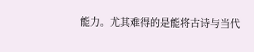能力。尤其难得的是能将古诗与当代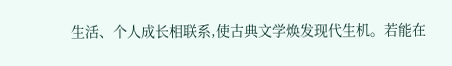生活、个人成长相联系,使古典文学焕发现代生机。若能在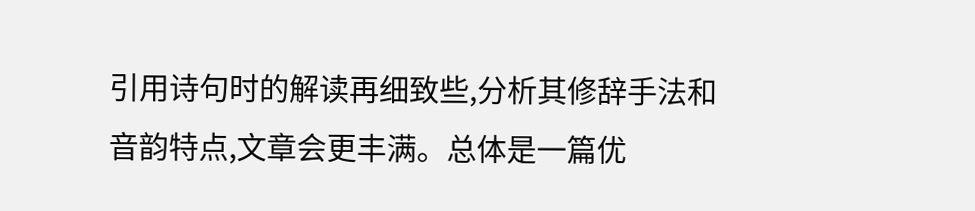引用诗句时的解读再细致些,分析其修辞手法和音韵特点,文章会更丰满。总体是一篇优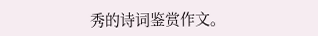秀的诗词鉴赏作文。